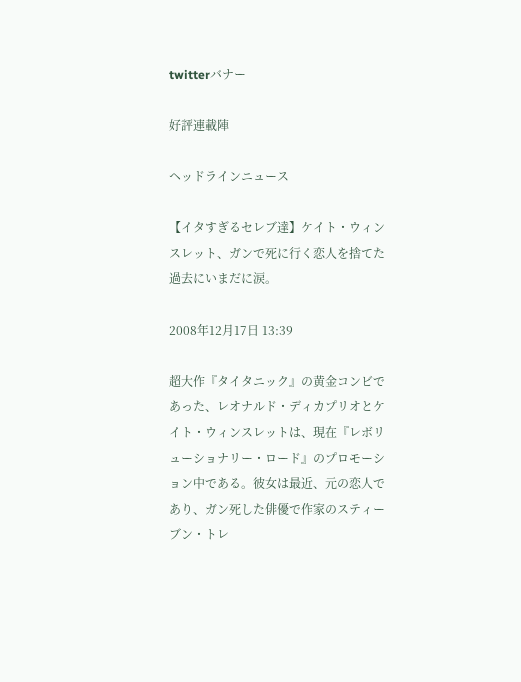twitterバナー

好評連載陣

ヘッドラインニュース

【イタすぎるセレブ達】ケイト・ウィンスレット、ガンで死に行く恋人を捨てた過去にいまだに涙。

2008年12月17日 13:39

超大作『タイタニック』の黄金コンビであった、レオナルド・ディカプリオとケイト・ウィンスレットは、現在『レボリューショナリー・ロード』のプロモーション中である。彼女は最近、元の恋人であり、ガン死した俳優で作家のスティーブン・トレ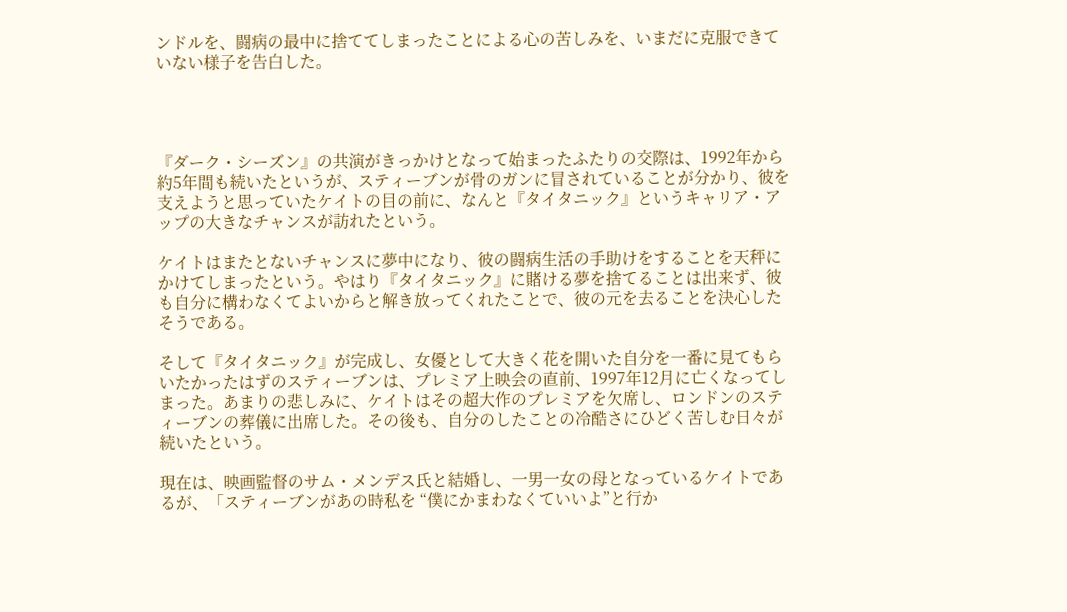ンドルを、闘病の最中に捨ててしまったことによる心の苦しみを、いまだに克服できていない様子を告白した。




『ダーク・シーズン』の共演がきっかけとなって始まったふたりの交際は、1992年から約5年間も続いたというが、スティーブンが骨のガンに冒されていることが分かり、彼を支えようと思っていたケイトの目の前に、なんと『タイタニック』というキャリア・アップの大きなチャンスが訪れたという。

ケイトはまたとないチャンスに夢中になり、彼の闘病生活の手助けをすることを天秤にかけてしまったという。やはり『タイタニック』に賭ける夢を捨てることは出来ず、彼も自分に構わなくてよいからと解き放ってくれたことで、彼の元を去ることを決心したそうである。

そして『タイタニック』が完成し、女優として大きく花を開いた自分を一番に見てもらいたかったはずのスティーブンは、プレミア上映会の直前、1997年12月に亡くなってしまった。あまりの悲しみに、ケイトはその超大作のプレミアを欠席し、ロンドンのスティーブンの葬儀に出席した。その後も、自分のしたことの冷酷さにひどく苦しむ日々が続いたという。

現在は、映画監督のサム・メンデス氏と結婚し、一男一女の母となっているケイトであるが、「スティーブンがあの時私を “僕にかまわなくていいよ”と行か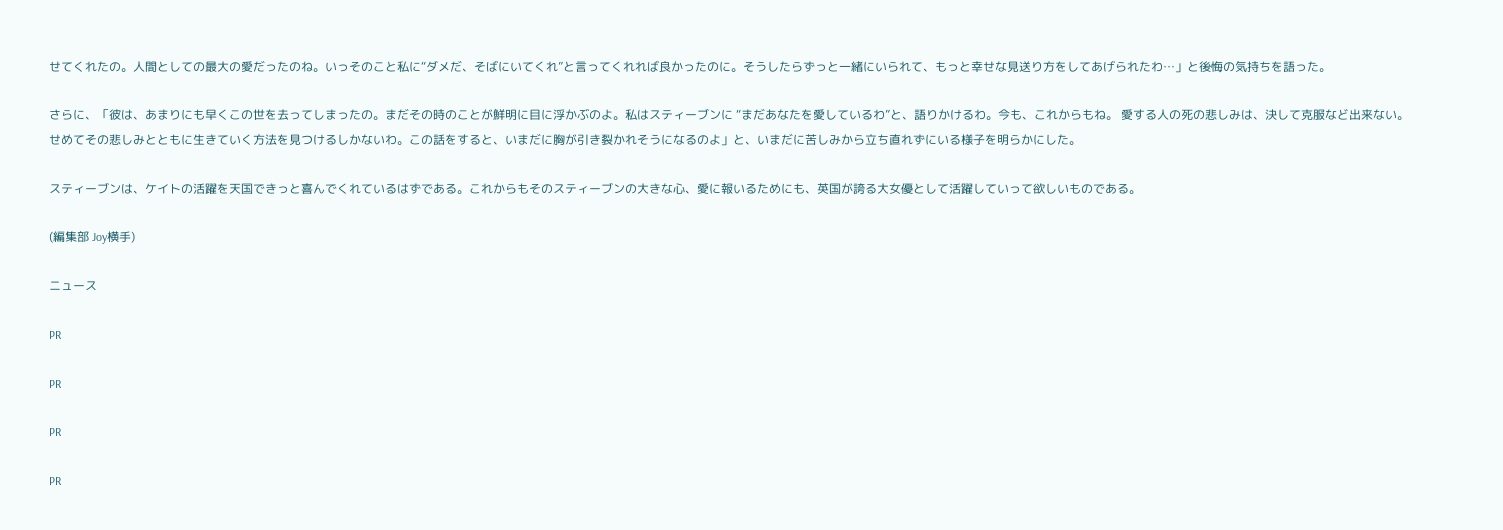せてくれたの。人間としての最大の愛だったのね。いっそのこと私に“ダメだ、そばにいてくれ”と言ってくれれば良かったのに。そうしたらずっと一緒にいられて、もっと幸せな見送り方をしてあげられたわ…」と後悔の気持ちを語った。

さらに、「彼は、あまりにも早くこの世を去ってしまったの。まだその時のことが鮮明に目に浮かぶのよ。私はスティーブンに “まだあなたを愛しているわ”と、語りかけるわ。今も、これからもね。 愛する人の死の悲しみは、決して克服など出来ない。せめてその悲しみとともに生きていく方法を見つけるしかないわ。この話をすると、いまだに胸が引き裂かれそうになるのよ」と、いまだに苦しみから立ち直れずにいる様子を明らかにした。

スティーブンは、ケイトの活躍を天国できっと喜んでくれているはずである。これからもそのスティーブンの大きな心、愛に報いるためにも、英国が誇る大女優として活躍していって欲しいものである。

(編集部 Joy横手)

ニュース

PR

PR

PR

PR